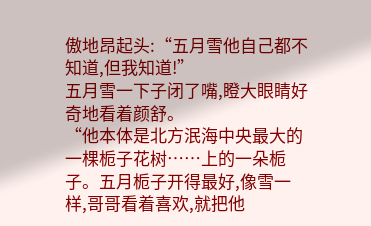傲地昂起头:“五月雪他自己都不知道,但我知道!”
五月雪一下子闭了嘴,瞪大眼睛好奇地看着颜舒。
“他本体是北方泯海中央最大的一棵栀子花树……上的一朵栀子。五月栀子开得最好,像雪一样,哥哥看着喜欢,就把他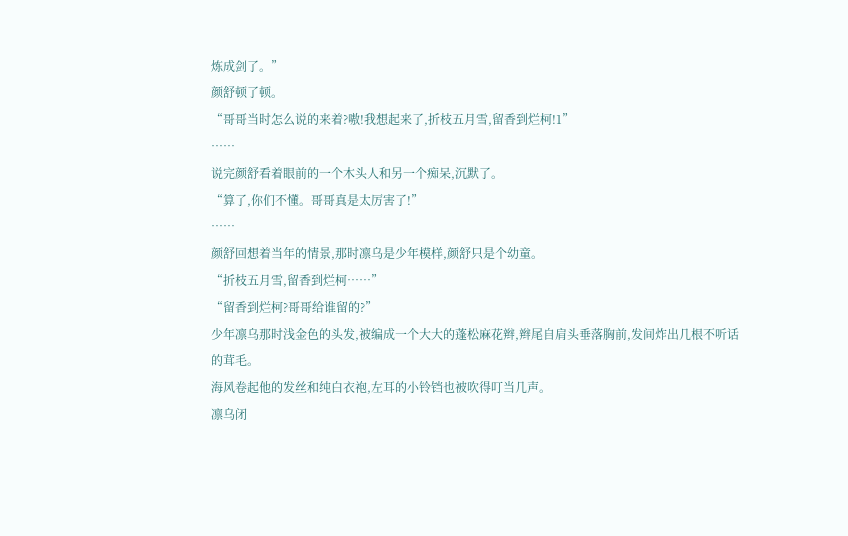炼成剑了。”
颜舒顿了顿。
“哥哥当时怎么说的来着?嗷!我想起来了,折枝五月雪,留香到烂柯!1”
……
说完颜舒看着眼前的一个木头人和另一个痴呆,沉默了。
“算了,你们不懂。哥哥真是太厉害了!”
……
颜舒回想着当年的情景,那时凛乌是少年模样,颜舒只是个幼童。
“折枝五月雪,留香到烂柯……”
“留香到烂柯?哥哥给谁留的?”
少年凛乌那时浅金色的头发,被编成一个大大的蓬松麻花辫,辫尾自肩头垂落胸前,发间炸出几根不听话的茸毛。
海风卷起他的发丝和纯白衣袍,左耳的小铃铛也被吹得叮当几声。
凛乌闭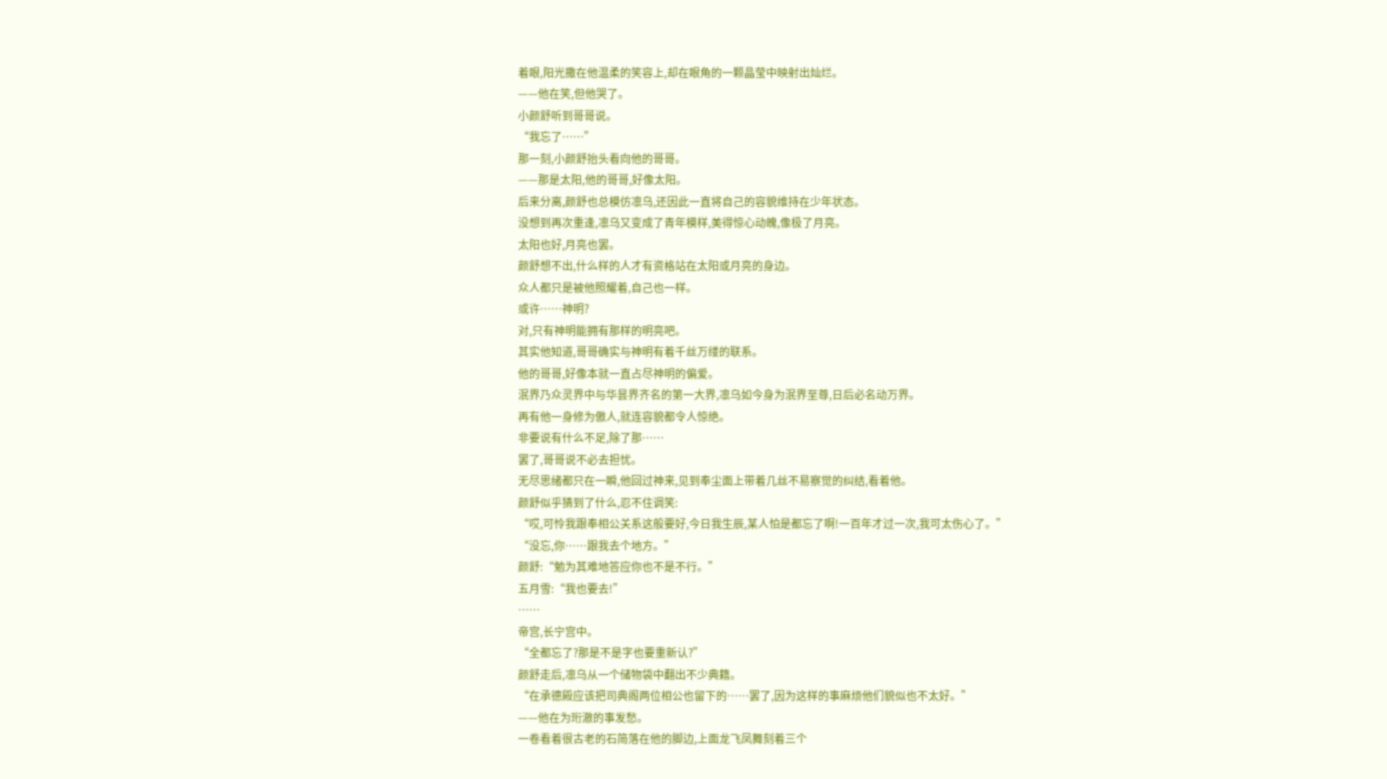着眼,阳光撒在他温柔的笑容上,却在眼角的一颗晶莹中映射出灿烂。
——他在笑,但他哭了。
小颜舒听到哥哥说。
“我忘了……”
那一刻,小颜舒抬头看向他的哥哥。
——那是太阳,他的哥哥,好像太阳。
后来分离,颜舒也总模仿凛乌,还因此一直将自己的容貌维持在少年状态。
没想到再次重逢,凛乌又变成了青年模样,美得惊心动魄,像极了月亮。
太阳也好,月亮也罢。
颜舒想不出,什么样的人才有资格站在太阳或月亮的身边。
众人都只是被他照耀着,自己也一样。
或许……神明?
对,只有神明能拥有那样的明亮吧。
其实他知道,哥哥确实与神明有着千丝万缕的联系。
他的哥哥,好像本就一直占尽神明的偏爱。
泯界乃众灵界中与华昙界齐名的第一大界,凛乌如今身为泯界至尊,日后必名动万界。
再有他一身修为傲人,就连容貌都令人惊绝。
非要说有什么不足,除了那……
罢了,哥哥说不必去担忧。
无尽思绪都只在一瞬,他回过神来,见到奉尘面上带着几丝不易察觉的纠结,看着他。
颜舒似乎猜到了什么,忍不住调笑:
“哎,可怜我跟奉相公关系这般要好,今日我生辰,某人怕是都忘了啊!一百年才过一次,我可太伤心了。”
“没忘,你……跟我去个地方。”
颜舒:“勉为其难地答应你也不是不行。”
五月雪:“我也要去!”
……
帝宫,长宁宫中。
“全都忘了?那是不是字也要重新认?”
颜舒走后,凛乌从一个储物袋中翻出不少典籍。
“在承德殿应该把司典阁两位相公也留下的……罢了,因为这样的事麻烦他们貌似也不太好。”
——他在为珩澈的事发愁。
一卷看着很古老的石简落在他的脚边,上面龙飞凤舞刻着三个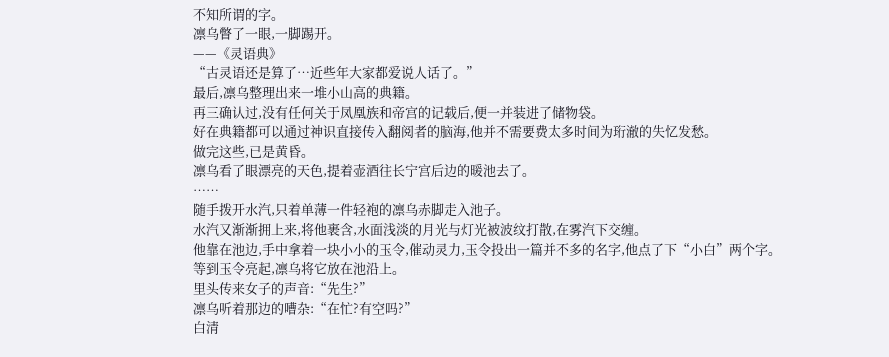不知所谓的字。
凛乌瞥了一眼,一脚踢开。
——《灵语典》
“古灵语还是算了…近些年大家都爱说人话了。”
最后,凛乌整理出来一堆小山高的典籍。
再三确认过,没有任何关于凤凰族和帝宫的记载后,便一并装进了储物袋。
好在典籍都可以通过神识直接传入翻阅者的脑海,他并不需要费太多时间为珩澈的失忆发愁。
做完这些,已是黄昏。
凛乌看了眼漂亮的天色,提着壶酒往长宁宫后边的暖池去了。
……
随手拨开水汽,只着单薄一件轻袍的凛乌赤脚走入池子。
水汽又渐渐拥上来,将他裹含,水面浅淡的月光与灯光被波纹打散,在雾汽下交缠。
他靠在池边,手中拿着一块小小的玉令,催动灵力,玉令投出一篇并不多的名字,他点了下“小白”两个字。
等到玉令亮起,凛乌将它放在池沿上。
里头传来女子的声音:“先生?”
凛乌听着那边的嘈杂:“在忙?有空吗?”
白清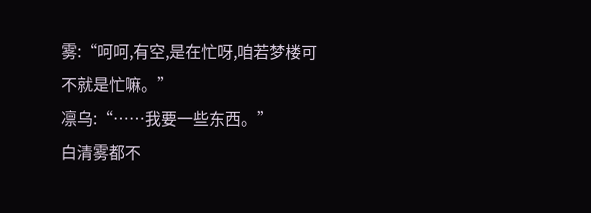雾:“呵呵,有空,是在忙呀,咱若梦楼可不就是忙嘛。”
凛乌:“……我要一些东西。”
白清雾都不